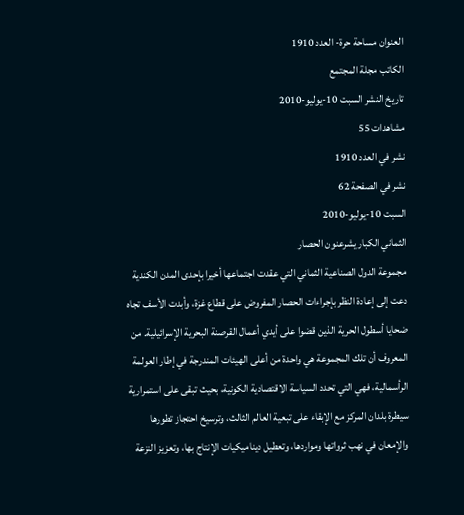العنوان مساحة حرة- العدد 1910
الكاتب مجلة المجتمع
تاريخ النشر السبت 10-يوليو-2010
مشاهدات 55
نشر في العدد 1910
نشر في الصفحة 62
السبت 10-يوليو-2010
الثماني الكبار يشرعنون الحصار
مجموعة الدول الصناعية الثماني التي عقدت اجتماعها أخيرا بإحدى المدن الكندية دعت إلى إعادة النظر بإجراءات الحصار المفروض على قطاع غزة، وأبدت الأسف تجاه ضحايا أسطول الحرية الذين قضوا على أيدي أعمال القرصنة البحرية الإسرائيلية. من المعروف أن تلك المجموعة هي واحدة من أعلى الهيئات المندرجة في إطار العولمة الرأسمالية، فهي التي تحدد السياسة الاقتصادية الكونية، بحيث تبقى على استمرارية سيطرة بلدان المركز مع الإبقاء على تبعية العالم الثالث، وترسيخ احتجاز تطورها والإمعان في نهب ثرواتها ومواردها، وتعطيل ديناميكيات الإنتاج بها، وتعزيز النزعة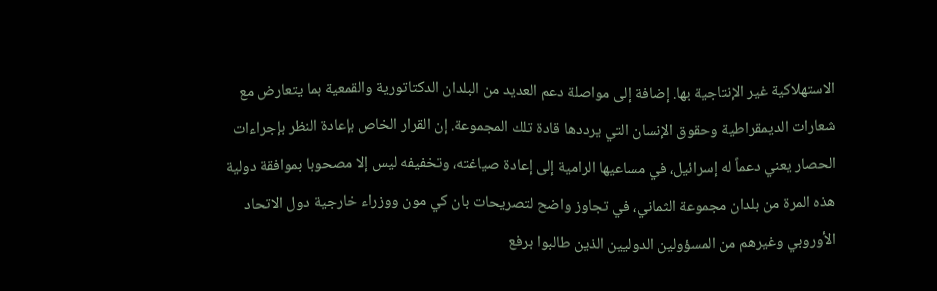الاستهلاكية غير الإنتاجية بها. إضافة إلى مواصلة دعم العديد من البلدان الدكتاتورية والقمعية بما يتعارض مع شعارات الديمقراطية وحقوق الإنسان التي يرددها قادة تلك المجموعة. إن القرار الخاص بإعادة النظر بإجراءات الحصار يعني دعماً له إسرائيل، في مساعيها الرامية إلى إعادة صياغته، وتخفيفه ليس إلا مصحوبا بموافقة دولية هذه المرة من بلدان مجموعة الثماني، في تجاوز واضح لتصريحات بان كي مون ووزراء خارجية دول الاتحاد الأوروبي وغيرهم من المسؤولين الدوليين الذين طالبوا برفع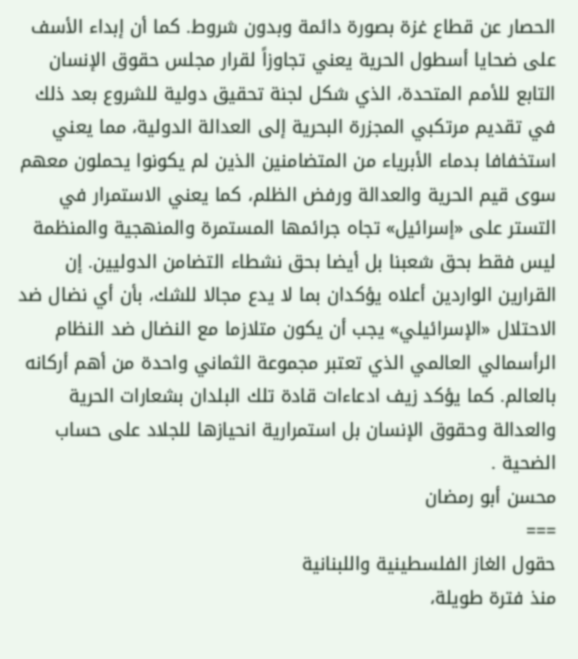الحصار عن قطاع غزة بصورة دائمة وبدون شروط. كما أن إبداء الأسف على ضحايا أسطول الحرية يعني تجاوزاً لقرار مجلس حقوق الإنسان التابع للأمم المتحدة، الذي شكل لجنة تحقيق دولية للشروع بعد ذلك في تقديم مرتكبي المجزرة البحرية إلى العدالة الدولية، مما يعني استخفافا بدماء الأبرياء من المتضامنين الذين لم يكونوا يحملون معهم سوى قيم الحرية والعدالة ورفض الظلم، كما يعني الاستمرار في التستر على «إسرائيل» تجاه جرائمها المستمرة والمنهجية والمنظمة ليس فقط بحق شعبنا بل أيضا بحق نشطاء التضامن الدوليين. إن القرارين الواردين أعلاه يؤكدان بما لا يدع مجالا للشك، بأن أي نضال ضد الاحتلال «الإسرائيلي» يجب أن يكون متلازما مع النضال ضد النظام الرأسمالي العالمي الذي تعتبر مجموعة الثماني واحدة من أهم أركانه بالعالم. كما يؤكد زيف ادعاءات قادة تلك البلدان بشعارات الحرية والعدالة وحقوق الإنسان بل استمرارية انحيازها للجلاد على حساب الضحية .
محسن أبو رمضان
===
حقول الغاز الفلسطينية واللبنانية
منذ فترة طويلة،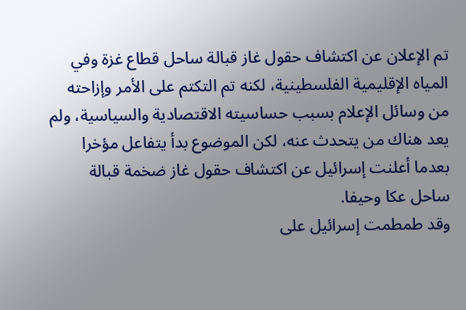تم الإعلان عن اكتشاف حقول غاز قبالة ساحل قطاع غزة وفي المياه الإقليمية الفلسطينية، لكنه تم التكتم على الأمر وإزاحته من وسائل الإعلام بسبب حساسيته الاقتصادية والسياسية، ولم يعد هناك من يتحدث عنه، لكن الموضوع بدأ يتفاعل مؤخرا بعدما أعلنت إسرائيل عن اكتشاف حقول غاز ضخمة قبالة ساحل عكا وحيفا.
وقد طمطمت إسرائيل على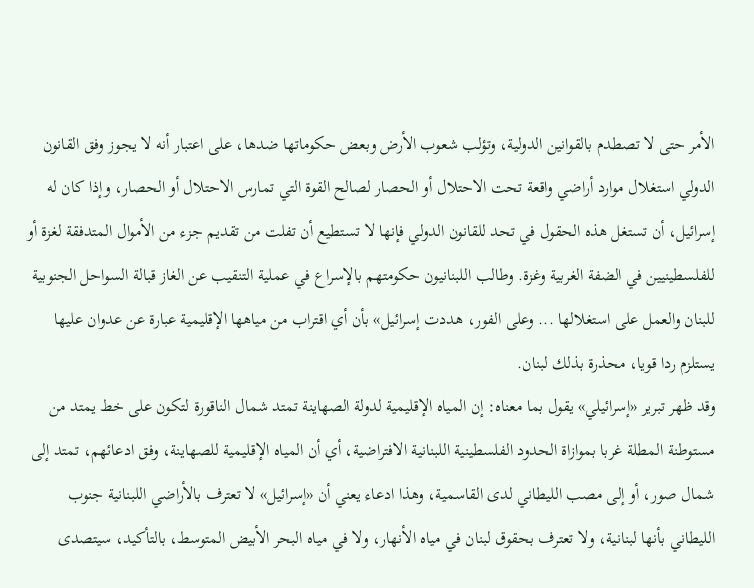الأمر حتى لا تصطدم بالقوانين الدولية، وتؤلب شعوب الأرض وبعض حكوماتها ضدها، على اعتبار أنه لا يجوز وفق القانون الدولي استغلال موارد أراضي واقعة تحت الاحتلال أو الحصار لصالح القوة التي تمارس الاحتلال أو الحصار، وإذا كان له إسرائيل، أن تستغل هذه الحقول في تحد للقانون الدولي فإنها لا تستطيع أن تفلت من تقديم جزء من الأموال المتدفقة لغزة أو للفلسطينيين في الضفة الغربية وغزة. وطالب اللبنانيون حكومتهم بالإسراع في عملية التنقيب عن الغاز قبالة السواحل الجنوبية للبنان والعمل على استغلالها ... وعلى الفور، هددت إسرائيل» بأن أي اقتراب من مياهها الإقليمية عبارة عن عدوان عليها يستلزم ردا قويا، محذرة بذلك لبنان.
وقد ظهر تبرير «إسرائيلي» يقول بما معناه: إن المياه الإقليمية لدولة الصهاينة تمتد شمال الناقورة لتكون على خط يمتد من مستوطنة المطلة غربا بموازاة الحدود الفلسطينية اللبنانية الافتراضية، أي أن المياه الإقليمية للصهاينة، وفق ادعائهم، تمتد إلى شمال صور، أو إلى مصب الليطاني لدى القاسمية، وهذا ادعاء يعني أن «إسرائيل» لا تعترف بالأراضي اللبنانية جنوب الليطاني بأنها لبنانية، ولا تعترف بحقوق لبنان في مياه الأنهار، ولا في مياه البحر الأبيض المتوسط، بالتأكيد، سيتصدى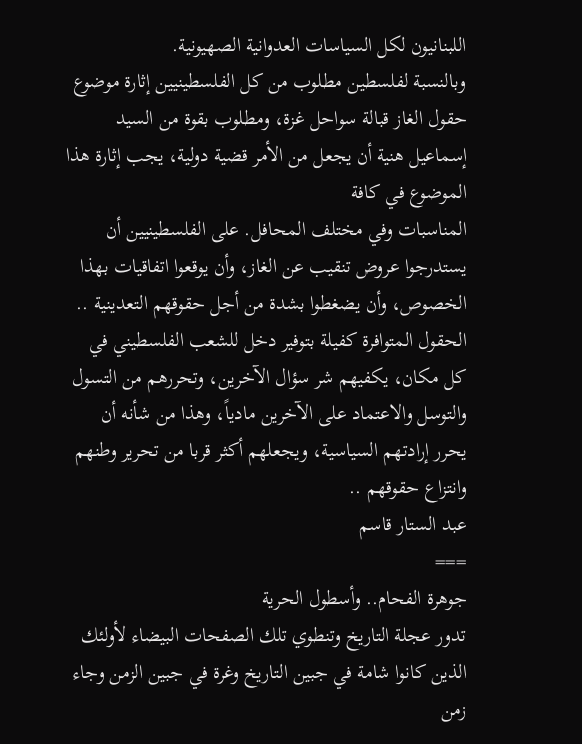اللبنانيون لكل السياسات العدوانية الصهيونية.
وبالنسبة لفلسطين مطلوب من كل الفلسطينيين إثارة موضوع حقول الغاز قبالة سواحل غزة، ومطلوب بقوة من السيد إسماعيل هنية أن يجعل من الأمر قضية دولية، يجب إثارة هذا الموضوع في كافة
المناسبات وفي مختلف المحافل. على الفلسطينيين أن يستدرجوا عروض تنقيب عن الغاز، وأن يوقعوا اتفاقيات بهذا الخصوص، وأن يضغطوا بشدة من أجل حقوقهم التعدينية .. الحقول المتوافرة كفيلة بتوفير دخل للشعب الفلسطيني في كل مكان، يكفيهم شر سؤال الآخرين، وتحررهم من التسول والتوسل والاعتماد على الآخرين مادياً، وهذا من شأنه أن يحرر إرادتهم السياسية، ويجعلهم أكثر قربا من تحرير وطنهم وانتزاع حقوقهم ..
عبد الستار قاسم
===
جوهرة الفحام.. وأسطول الحرية
تدور عجلة التاريخ وتنطوي تلك الصفحات البيضاء لأولئك الذين كانوا شامة في جبين التاريخ وغرة في جبين الزمن وجاء زمن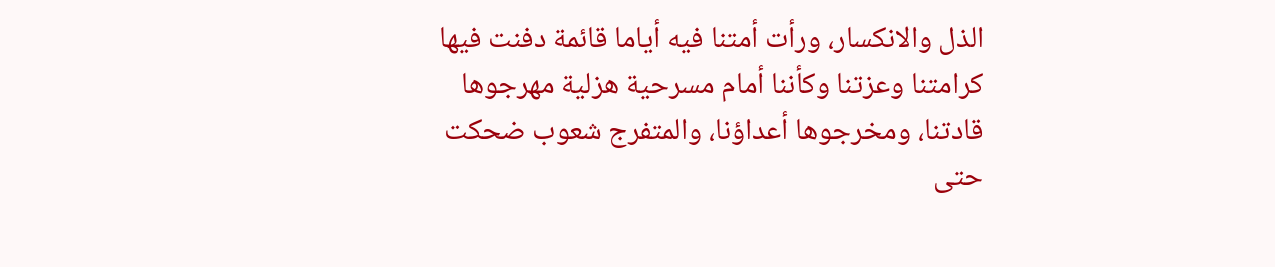الذل والانكسار، ورأت أمتنا فيه أياما قائمة دفنت فيها كرامتنا وعزتنا وكأننا أمام مسرحية هزلية مهرجوها قادتنا، ومخرجوها أعداؤنا، والمتفرج شعوب ضحكت حتى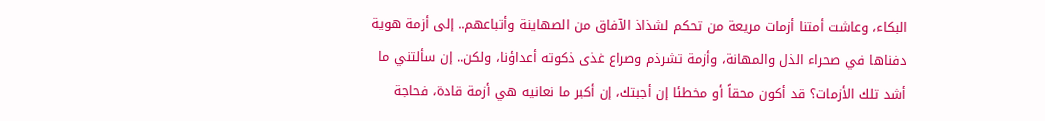البكاء، وعاشت أمتنا أزمات مريعة من تحكم لشذاذ الآفاق من الصهاينة وأتباعهم.. إلى أزمة هوية دفناها في صحراء الذل والمهانة، وأزمة تشرذم وصراع غذى ذكوته أعداؤنا، ولكن.. إن سألتني ما أشد تلك الأزمات؟ قد أكون محقاً أو مخطئا إن أجبتك، إن أكبر ما نعانيه هي أزمة قادة، فحاجة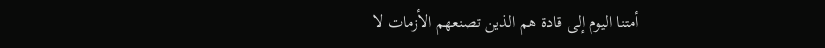أمتنا اليوم إلى قادة هم الذين تصنعهم الأزمات لا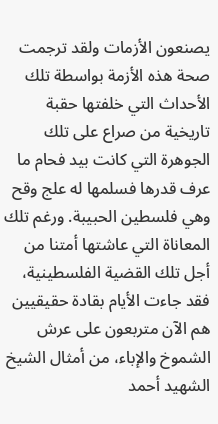يصنعون الأزمات ولقد ترجمت صحة هذه الأزمة بواسطة تلك الأحداث التي خلفتها حقبة تاريخية من صراع على تلك الجوهرة التي كانت بيد فحام ما عرف قدرها فسلمها له علج وقح وهي فلسطين الحبيبة. ورغم تلك المعاناة التي عاشتها أمتنا من أجل تلك القضية الفلسطينية، فقد جاءت الأيام بقادة حقيقيين هم الآن متربعون على عرش الشموخ والإباء، من أمثال الشيخ الشهيد أحمد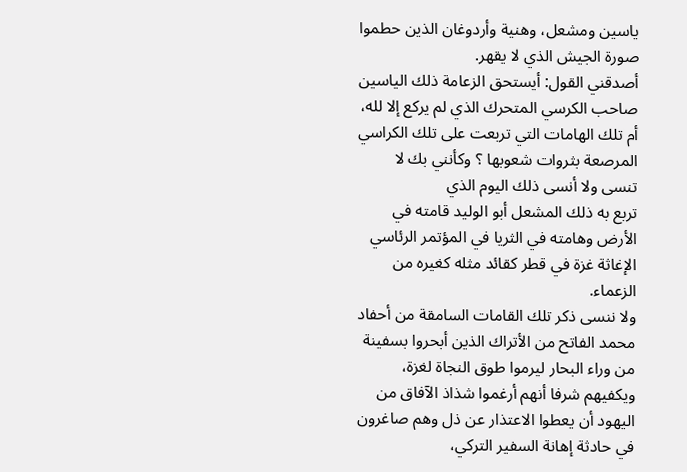ياسين ومشعل، وهنية وأردوغان الذين حطموا صورة الجيش الذي لا يقهر.
أصدقني القول: أيستحق الزعامة ذلك الياسين صاحب الكرسي المتحرك الذي لم يركع إلا لله، أم تلك الهامات التي تربعت على تلك الكراسي المرصعة بثروات شعوبها ؟ وكأنني بك لا تنسى ولا أنسى ذلك اليوم الذي
تربع به ذلك المشعل أبو الوليد قامته في الأرض وهامته في الثريا في المؤتمر الرئاسي الإغاثة غزة في قطر كقائد مثله كغيره من الزعماء.
ولا ننسى ذكر تلك القامات السامقة من أحفاد محمد الفاتح من الأتراك الذين أبحروا بسفينة من وراء البحار ليرموا طوق النجاة لغزة، ويكفيهم شرفا أنهم أرغموا شذاذ الآفاق من اليهود أن يعطوا الاعتذار عن ذل وهم صاغرون في حادثة إهانة السفير التركي،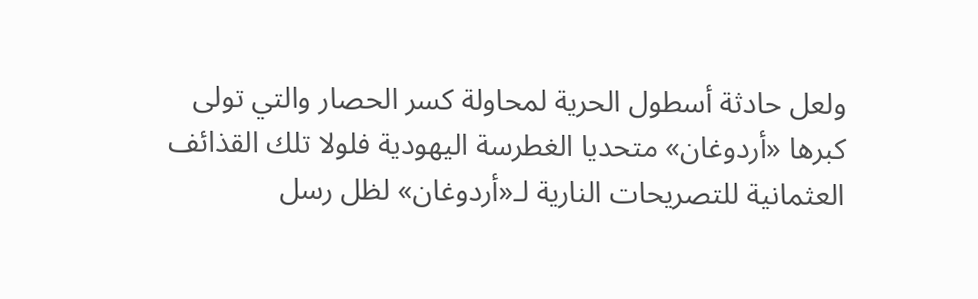ولعل حادثة أسطول الحرية لمحاولة كسر الحصار والتي تولى كبرها «أردوغان» متحديا الغطرسة اليهودية فلولا تلك القذائف العثمانية للتصريحات النارية لـ«أردوغان» لظل رسل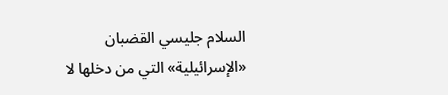السلام جليسي القضبان «الإسرائيلية» التي من دخلها لا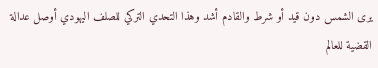يرى الشمس دون قيد أو شرط والقادم أشد وهذا التحدي التركي للصلف اليهودي أوصل عدالة القضية للعالم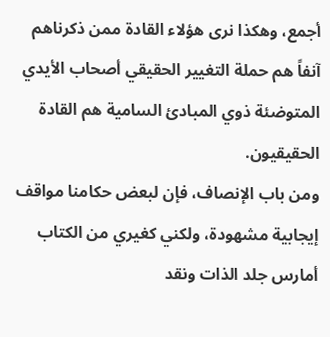أجمع، وهكذا نرى هؤلاء القادة ممن ذكرناهم آنفاً هم حملة التغيير الحقيقي أصحاب الأيدي المتوضئة ذوي المبادئ السامية هم القادة الحقيقيون.
ومن باب الإنصاف، فإن لبعض حكامنا مواقف إيجابية مشهودة، ولكني كغيري من الكتاب أمارس جلد الذات ونقد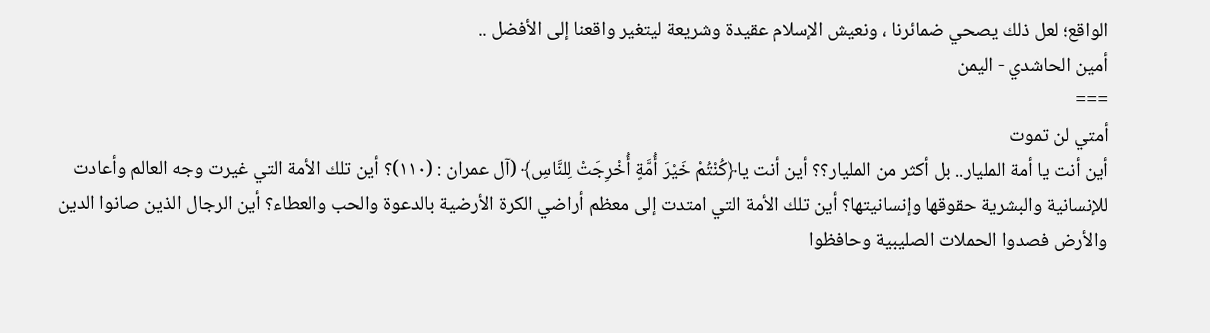الواقع؛ لعل ذلك يصحي ضمائرنا ، ونعيش الإسلام عقيدة وشريعة ليتغير واقعنا إلى الأفضل ..
أمين الحاشدي - اليمن
===
أمتي لن تموت
أين أنت يا أمة المليار.. بل أكثر من المليار؟؟ أين أنت يا﴿كُنْتُمْ خَيْرَ أُمَّةٍ أُخْرِجَتْ لِلنَّاسِ﴾ (آل عمران : (۱۱۰)؟ أين تلك الأمة التي غيرت وجه العالم وأعادت للإنسانية والبشرية حقوقها وإنسانيتها؟ أين تلك الأمة التي امتدت إلى معظم أراضي الكرة الأرضية بالدعوة والحب والعطاء؟ أين الرجال الذين صانوا الدين والأرض فصدوا الحملات الصليبية وحافظوا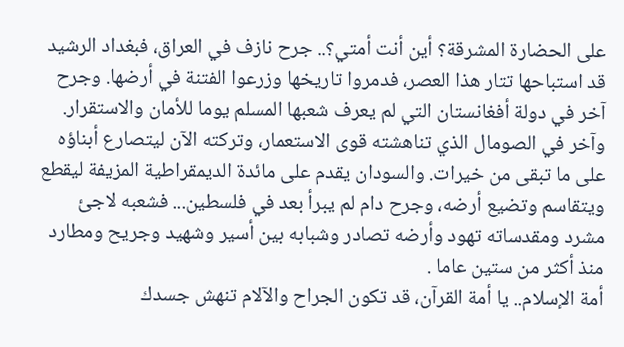على الحضارة المشرقة؟ أين أنت أمتي؟.. جرح نازف في العراق، فبغداد الرشيد قد استباحها تتار هذا العصر، فدمروا تاريخها وزرعوا الفتنة في أرضها. وجرح آخر في دولة أفغانستان التي لم يعرف شعبها المسلم يوما للأمان والاستقرار.
وآخر في الصومال الذي تناهشته قوى الاستعمار، وتركته الآن ليتصارع أبناؤه على ما تبقى من خيرات. والسودان يقدم على مائدة الديمقراطية المزيفة ليقطع ويتقاسم وتضيع أرضه، وجرح دام لم يبرأ بعد في فلسطين... فشعبه لاجئ مشرد ومقدساته تهود وأرضه تصادر وشبابه بين أسير وشهيد وجريح ومطارد منذ أكثر من ستين عاما .
أمة الإسلام.. يا أمة القرآن، قد تكون الجراح والآلام تنهش جسدك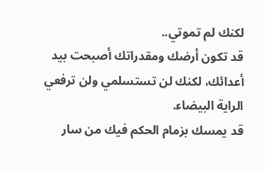لكنك لم تموتي..
قد تكون أرضك ومقدراتك أصبحت بيد أعدائك، لكنك لن تستسلمي ولن ترفعي الراية البيضاء.
قد يمسك بزمام الحكم فيك من سار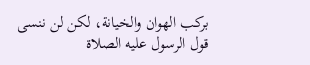بركب الهوان والخيانة، لكن لن ننسى قول الرسول عليه الصلاة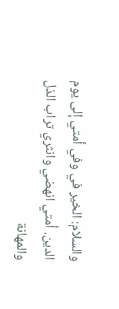والسلام: الخير في وفي أمتي إلى يوم الدين. أمتي انهضي وانثري تراب الذل والمهانة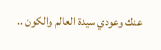عنك وعودي سيدة العالم والكون ..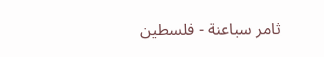ثامر سباعنة - فلسطين